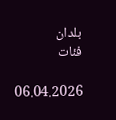بلدان
فئات

06.04.2026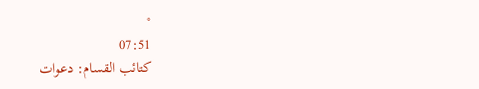°
07:51
كتائب القسام: دعوات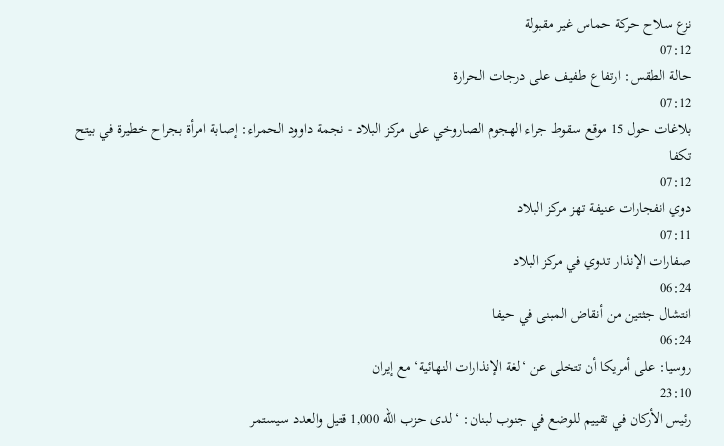نزع سلاح حركة حماس غير مقبولة
07:12
حالة الطقس: ارتفاع طفيف على درجات الحرارة
07:12
بلاغات حول 15 موقع سقوط جراء الهجوم الصاروخي على مركز البلاد - نجمة داوود الحمراء: إصابة امرأة بجراح خطيرة في بيتح تكفا
07:12
دوي انفجارات عنيفة تهز مركز البلاد
07:11
صفارات الإنذار تدوي في مركز البلاد
06:24
انتشال جثتين من أنقاض المبنى في حيفا
06:24
روسيا: على أمريكا أن تتخلى عن ‘لغة الإنذارات النهائية‘ مع إيران
23:10
رئيس الأركان في تقييم للوضع في جنوب لبنان: ‘لدى حزب الله 1,000 قتيل والعدد سيستمر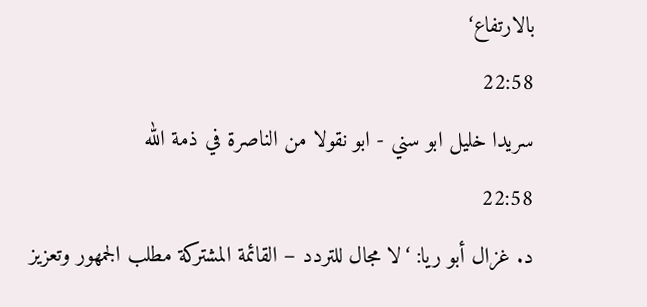بالارتفاع‘
22:58
سريدا خليل ابو سني - ابو نقولا من الناصرة في ذمة الله
22:58
د. غزال أبو ريا: ‘لا مجال للتردد – القائمة المشتركة مطلب الجمهور وتعزيز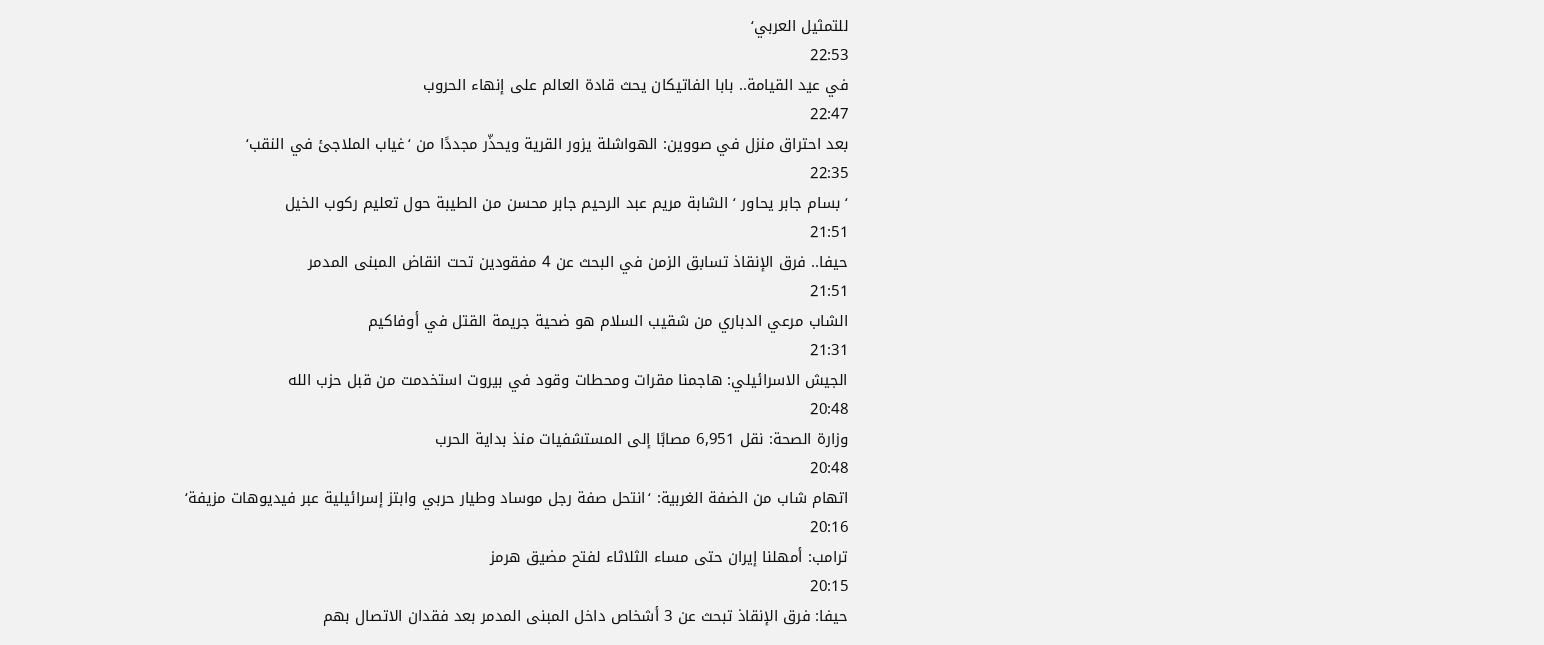للتمثيل العربي‘
22:53
في عيد القيامة.. بابا الفاتيكان يحث قادة العالم على إنهاء الحروب
22:47
بعد احتراق منزل في صووين: الهواشلة يزور القرية ويحذّر مجددًا من ‘غياب الملاجئ في النقب‘
22:35
‘ بسام جابر يحاور ‘ الشابة مريم عبد الرحيم جابر محسن من الطيبة حول تعليم ركوب الخيل
21:51
حيفا.. فرق الإنقاذ تسابق الزمن في البحث عن 4 مفقودين تحت انقاض المبنى المدمر
21:51
الشاب مرعي الدباري من شقيب السلام هو ضحية جريمة القتل في أوفاكيم
21:31
الجيش الاسرائيلي: هاجمنا مقرات ومحطات وقود في بيروت استخدمت من قبل حزب الله
20:48
وزارة الصحة: نقل 6,951 مصابًا إلى المستشفيات منذ بداية الحرب
20:48
اتهام شاب من الضفة الغربية: ‘انتحل صفة رجل موساد وطيار حربي وابتز إسرائيلية عبر فيديوهات مزيفة‘
20:16
ترامب: أمهلنا إيران حتى مساء الثلاثاء لفتح مضيق هرمز
20:15
حيفا: فرق الإنقاذ تبحث عن 3 أشخاص داخل المبنى المدمر بعد فقدان الاتصال بهم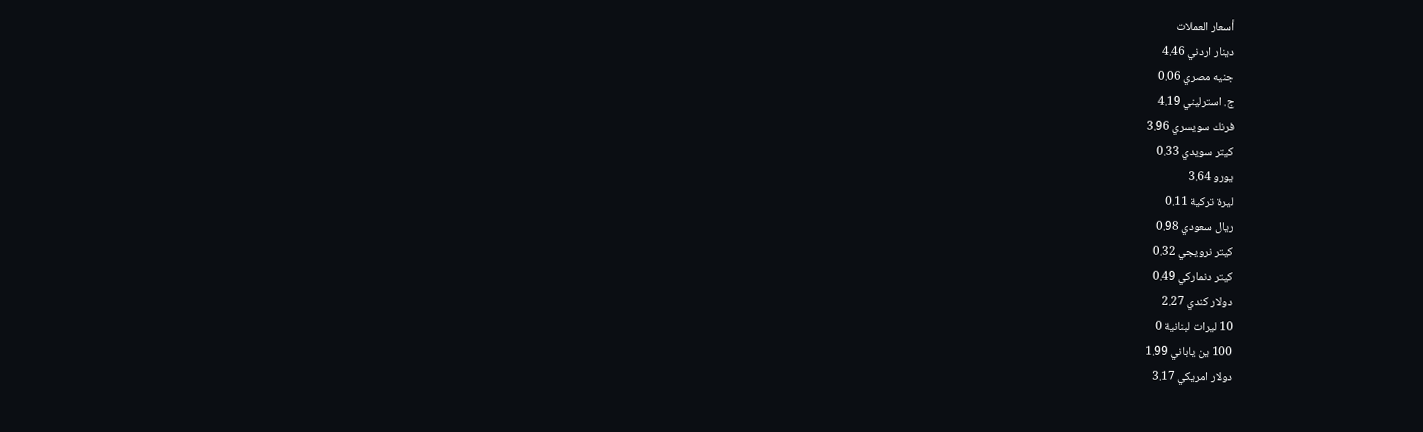أسعار العملات
دينار اردني 4.46
جنيه مصري 0.06
ج. استرليني 4.19
فرنك سويسري 3.96
كيتر سويدي 0.33
يورو 3.64
ليرة تركية 0.11
ريال سعودي 0.98
كيتر نرويجي 0.32
كيتر دنماركي 0.49
دولار كندي 2.27
10 ليرات لبنانية 0
100 ين ياباني 1.99
دولار امريكي 3.17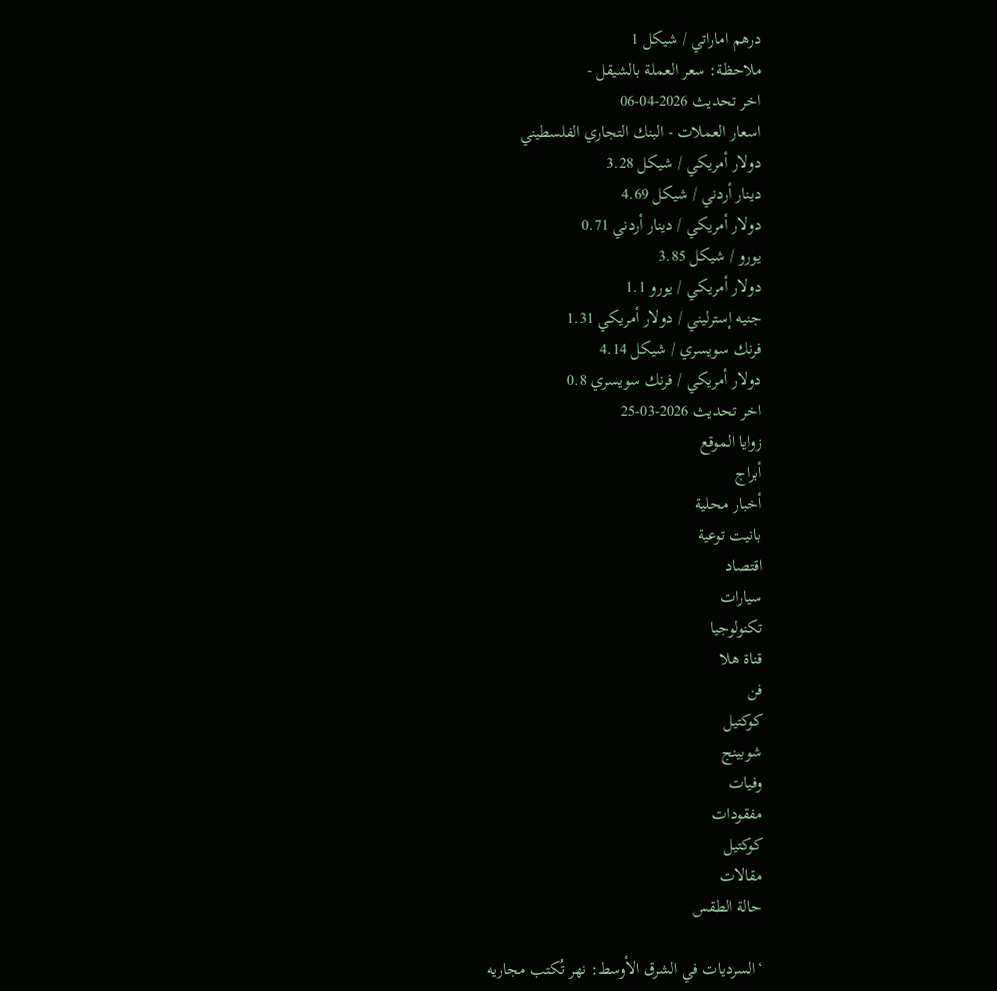درهم اماراتي / شيكل 1
ملاحظة: سعر العملة بالشيقل -
اخر تحديث 2026-04-06
اسعار العملات - البنك التجاري الفلسطيني
دولار أمريكي / شيكل 3.28
دينار أردني / شيكل 4.69
دولار أمريكي / دينار أردني 0.71
يورو / شيكل 3.85
دولار أمريكي / يورو 1.1
جنيه إسترليني / دولار أمريكي 1.31
فرنك سويسري / شيكل 4.14
دولار أمريكي / فرنك سويسري 0.8
اخر تحديث 2026-03-25
زوايا الموقع
أبراج
أخبار محلية
بانيت توعية
اقتصاد
سيارات
تكنولوجيا
قناة هلا
فن
كوكتيل
شوبينج
وفيات
مفقودات
كوكتيل
مقالات
حالة الطقس

‘السرديات في الشرق الأوسط: نهر تُكتب مجاريه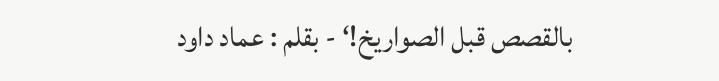بالقصص قبل الصواريخ!‘ - بقلم : عماد داود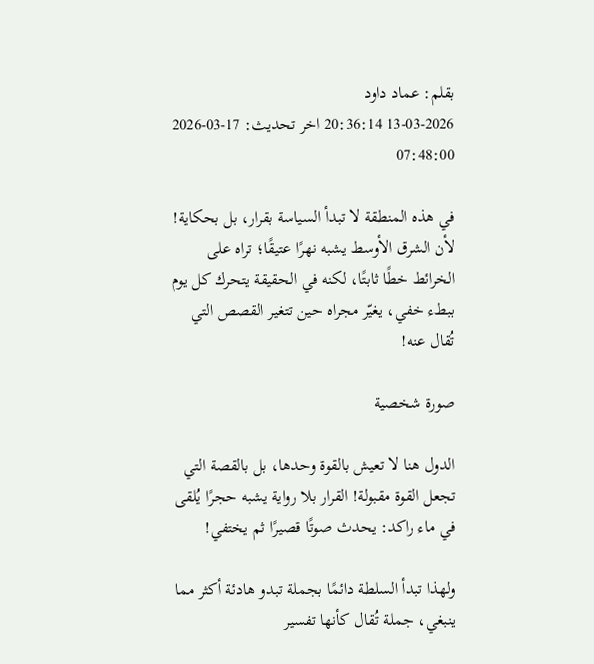بقلم: عماد داود
13-03-2026 20:36:14 اخر تحديث: 17-03-2026 07:48:00

في هذه المنطقة لا تبدأ السياسة بقرار، بل بحكاية! لأن الشرق الأوسط يشبه نهرًا عتيقًا؛ تراه على الخرائط خطًا ثابتًا، لكنه في الحقيقة يتحرك كل يوم ببطء خفي، يغيّر مجراه حين تتغير القصص التي تُقال عنه!

صورة شخصية

الدول هنا لا تعيش بالقوة وحدها، بل بالقصة التي تجعل القوة مقبولة! القرار بلا رواية يشبه حجرًا يُلقى في ماء راكد: يحدث صوتًا قصيرًا ثم يختفي!

ولهذا تبدأ السلطة دائمًا بجملة تبدو هادئة أكثر مما ينبغي، جملة تُقال كأنها تفسير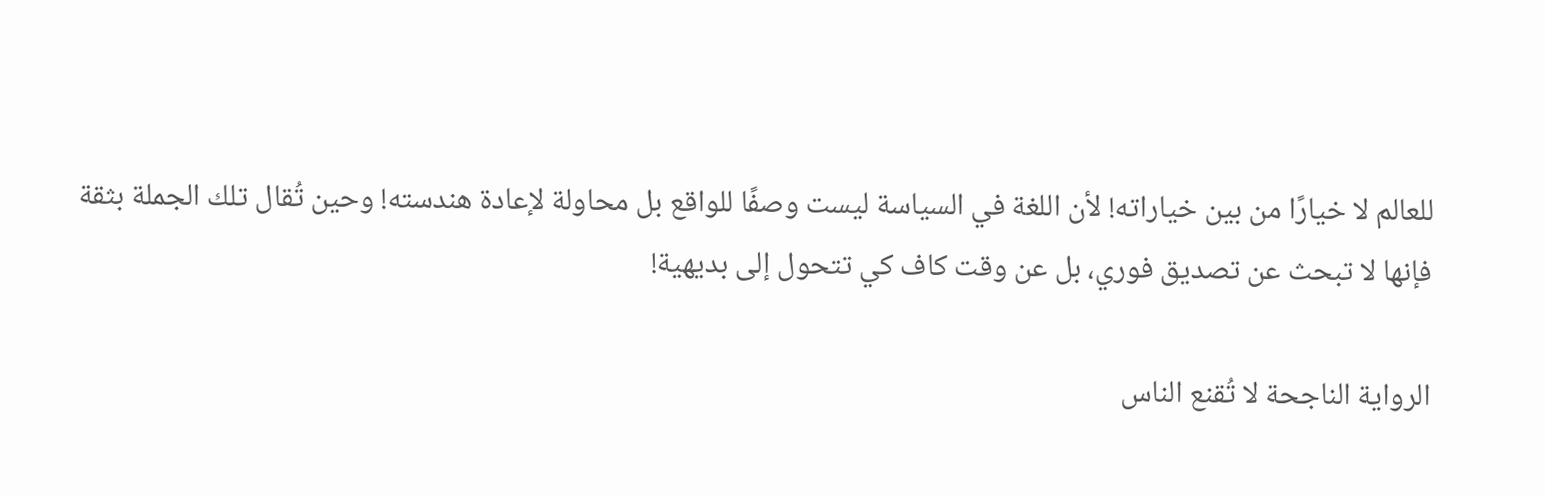للعالم لا خيارًا من بين خياراته! لأن اللغة في السياسة ليست وصفًا للواقع بل محاولة لإعادة هندسته! وحين تُقال تلك الجملة بثقة فإنها لا تبحث عن تصديق فوري، بل عن وقت كاف كي تتحول إلى بديهية!

الرواية الناجحة لا تُقنع الناس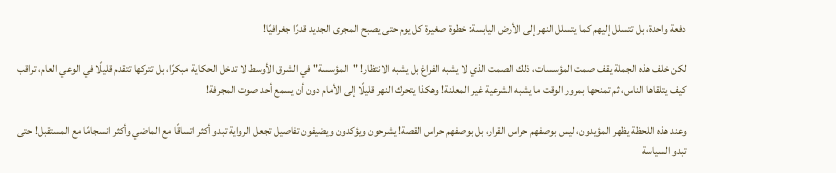دفعة واحدة، بل تتسلل إليهم كما يتسلل النهر إلى الأرض اليابسة: خطوة صغيرة كل يوم حتى يصبح المجرى الجديد قدرًا جغرافيًا!

لكن خلف هذه الجملة يقف صمت المؤسسات، ذلك الصمت الذي لا يشبه الفراغ بل يشبه الانتظار! "المؤسسة" في الشرق الأوسط لا تدخل الحكاية مبكرًا، بل تتركها تتقدم قليلًا في الوعي العام، تراقب كيف يتلقاها الناس، ثم تمنحها بمرور الوقت ما يشبه الشرعية غير المعلنة! وهكذا يتحرك النهر قليلًا إلى الأمام دون أن يسمع أحد صوت المجرفة!

وعند هذه اللحظة يظهر المؤيدون، ليس بوصفهم حراس القرار، بل بوصفهم حراس القصة! يشرحون ويؤكدون ويضيفون تفاصيل تجعل الرواية تبدو أكثر اتساقًا مع الماضي وأكثر انسجامًا مع المستقبل! حتى تبدو السياسة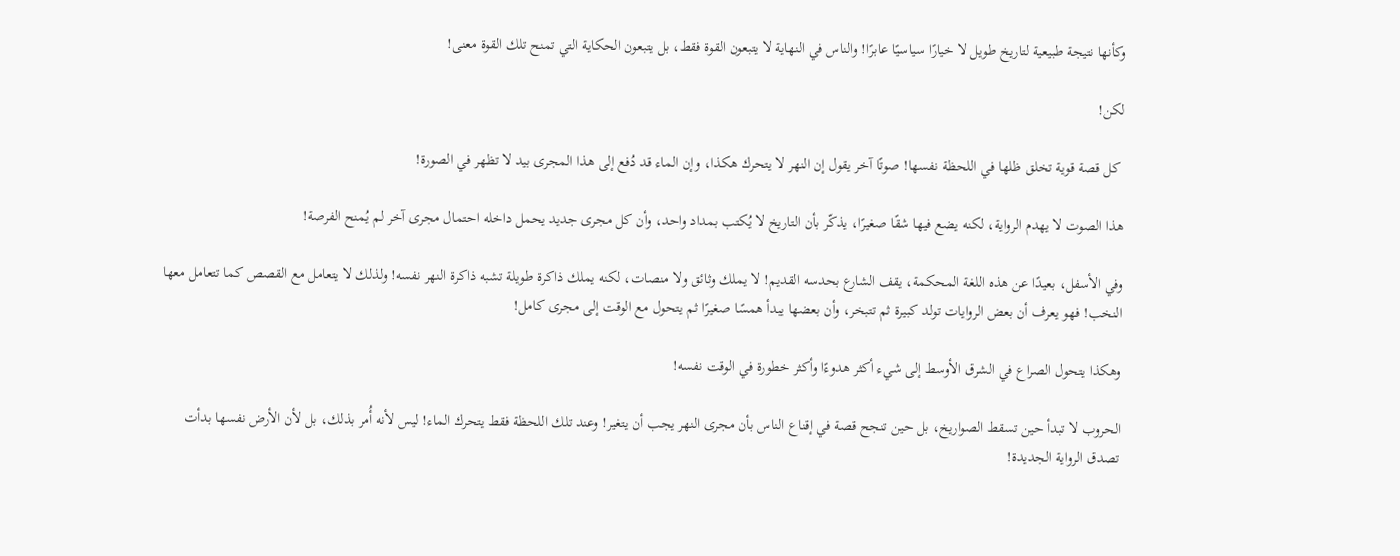وكأنها نتيجة طبيعية لتاريخ طويل لا خيارًا سياسيًا عابرًا! والناس في النهاية لا يتبعون القوة فقط، بل يتبعون الحكاية التي تمنح تلك القوة معنى!

لكن!

 كل قصة قوية تخلق ظلها في اللحظة نفسها! صوتًا آخر يقول إن النهر لا يتحرك هكذا، وإن الماء قد دُفع إلى هذا المجرى بيد لا تظهر في الصورة!

هذا الصوت لا يهدم الرواية، لكنه يضع فيها شقًا صغيرًا، يذكّر بأن التاريخ لا يُكتب بمداد واحد، وأن كل مجرى جديد يحمل داخله احتمال مجرى آخر لم يُمنح الفرصة!

وفي الأسفل، بعيدًا عن هذه اللغة المحكمة، يقف الشارع بحدسه القديم! لا يملك وثائق ولا منصات، لكنه يملك ذاكرة طويلة تشبه ذاكرة النهر نفسه! ولذلك لا يتعامل مع القصص كما تتعامل معها النخب! فهو يعرف أن بعض الروايات تولد كبيرة ثم تتبخر، وأن بعضها يبدأ همسًا صغيرًا ثم يتحول مع الوقت إلى مجرى كامل!

وهكذا يتحول الصراع في الشرق الأوسط إلى شيء أكثر هدوءًا وأكثر خطورة في الوقت نفسه!

الحروب لا تبدأ حين تسقط الصواريخ، بل حين تنجح قصة في إقناع الناس بأن مجرى النهر يجب أن يتغير! وعند تلك اللحظة فقط يتحرك الماء! ليس لأنه أُمر بذلك، بل لأن الأرض نفسها بدأت تصدق الرواية الجديدة!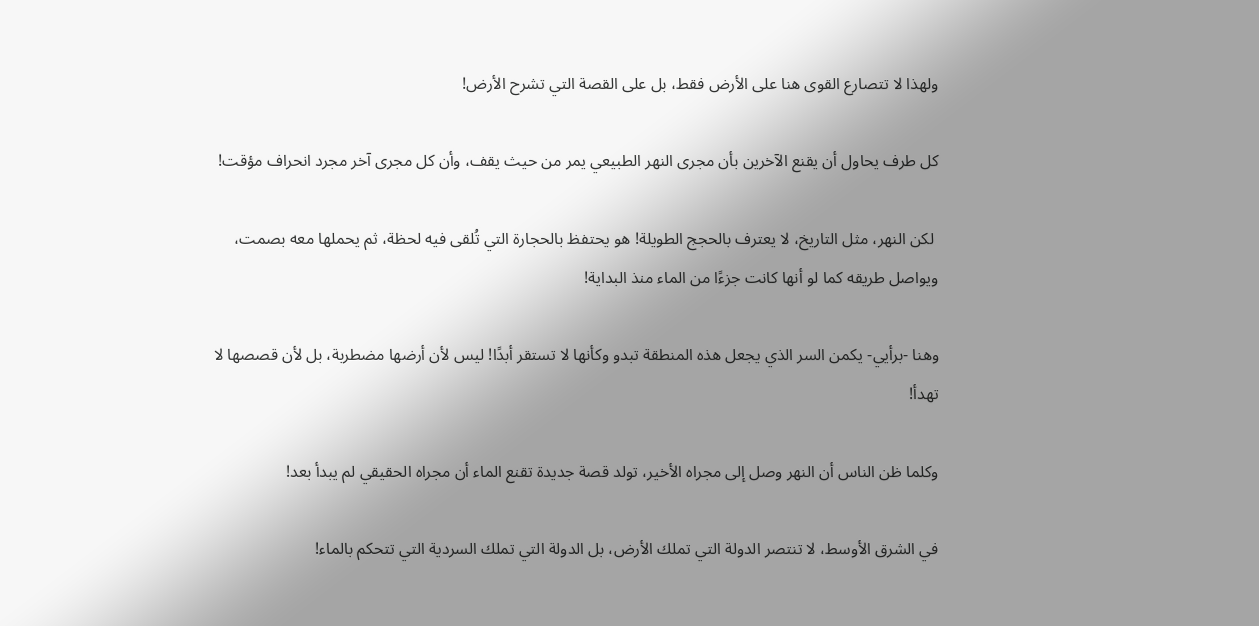ولهذا لا تتصارع القوى هنا على الأرض فقط، بل على القصة التي تشرح الأرض!

كل طرف يحاول أن يقنع الآخرين بأن مجرى النهر الطبيعي يمر من حيث يقف، وأن كل مجرى آخر مجرد انحراف مؤقت!

 لكن النهر، مثل التاريخ، لا يعترف بالحجج الطويلة! هو يحتفظ بالحجارة التي تُلقى فيه لحظة، ثم يحملها معه بصمت، ويواصل طريقه كما لو أنها كانت جزءًا من الماء منذ البداية!

وهنا -برأيي- يكمن السر الذي يجعل هذه المنطقة تبدو وكأنها لا تستقر أبدًا! ليس لأن أرضها مضطربة، بل لأن قصصها لا تهدأ!

وكلما ظن الناس أن النهر وصل إلى مجراه الأخير، تولد قصة جديدة تقنع الماء أن مجراه الحقيقي لم يبدأ بعد!

في الشرق الأوسط، لا تنتصر الدولة التي تملك الأرض، بل الدولة التي تملك السردية التي تتحكم بالماء!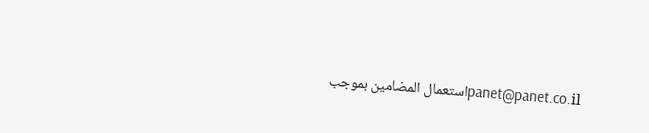panet@panet.co.ilاستعمال المضامين بموجب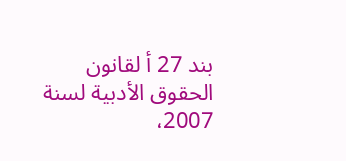بند 27 أ لقانون الحقوق الأدبية لسنة 2007،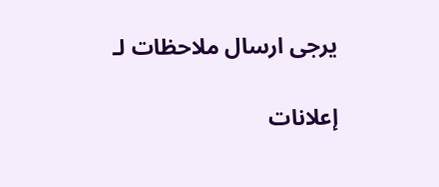يرجى ارسال ملاحظات لـ

إعلانات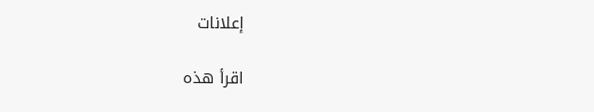إعلانات

اقرأ هذه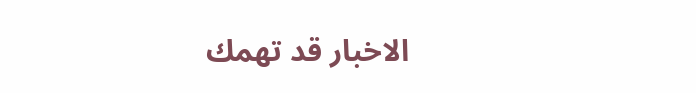الاخبار قد تهمك